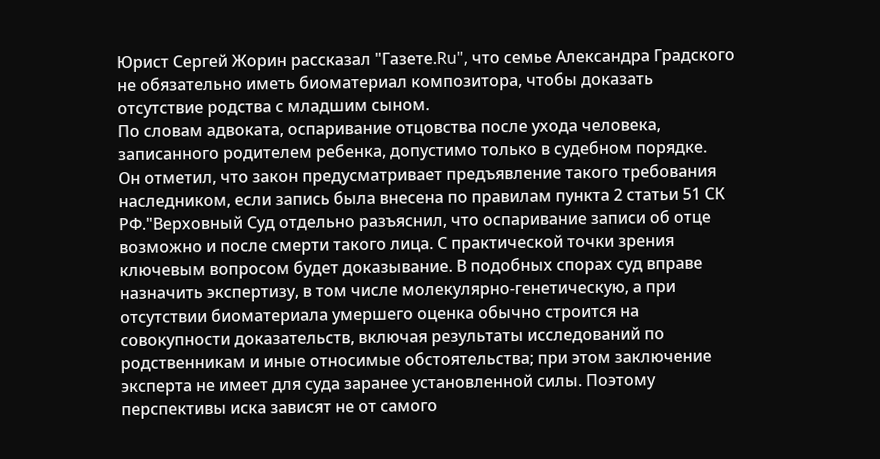Юрист Сергей Жорин рассказал "Газете.Ru", что семье Александра Градского не обязательно иметь биоматериал композитора, чтобы доказать отсутствие родства с младшим сыном.
По словам адвоката, оспаривание отцовства после ухода человека, записанного родителем ребенка, допустимо только в судебном порядке.
Он отметил, что закон предусматривает предъявление такого требования наследником, если запись была внесена по правилам пункта 2 статьи 51 СК РФ."Верховный Суд отдельно разъяснил, что оспаривание записи об отце возможно и после смерти такого лица. С практической точки зрения ключевым вопросом будет доказывание. В подобных спорах суд вправе назначить экспертизу, в том числе молекулярно-генетическую, а при отсутствии биоматериала умершего оценка обычно строится на совокупности доказательств, включая результаты исследований по родственникам и иные относимые обстоятельства; при этом заключение эксперта не имеет для суда заранее установленной силы. Поэтому перспективы иска зависят не от самого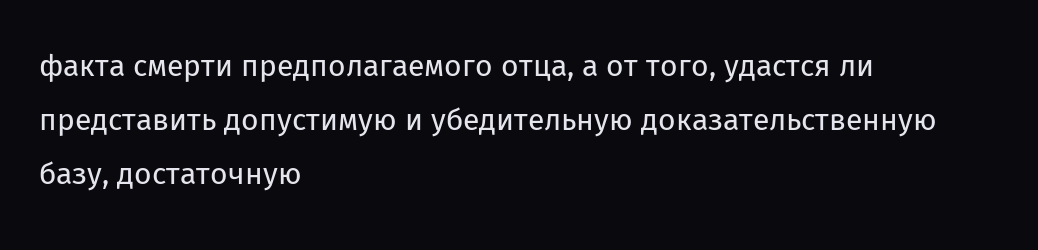факта смерти предполагаемого отца, а от того, удастся ли представить допустимую и убедительную доказательственную базу, достаточную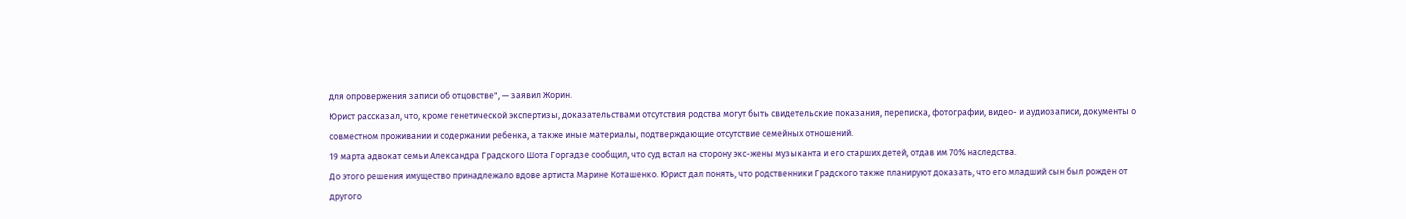для опровержения записи об отцовстве", — заявил Жорин.
Юрист рассказал, что, кроме генетической экспертизы, доказательствами отсутствия родства могут быть свидетельские показания, переписка, фотографии, видео- и аудиозаписи, документы о совместном проживании и содержании ребенка, а также иные материалы, подтверждающие отсутствие семейных отношений.
19 марта адвокат семьи Александра Градского Шота Горгадзе сообщил, что суд встал на сторону экс-жены музыканта и его старших детей, отдав им 70% наследства.
До этого решения имущество принадлежало вдове артиста Марине Коташенко. Юрист дал понять, что родственники Градского также планируют доказать, что его младший сын был рожден от другого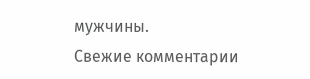мужчины.
Свежие комментарии